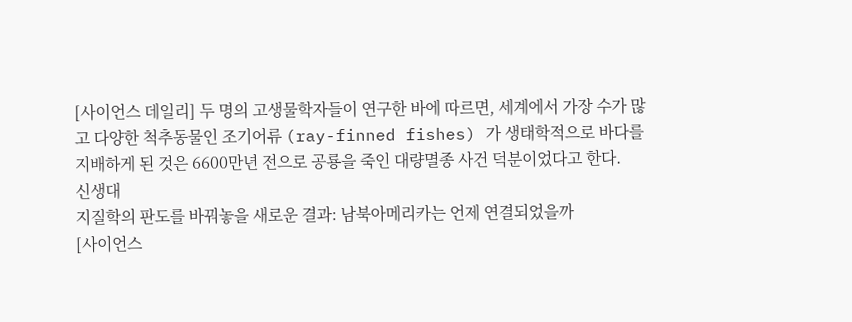[사이언스 데일리] 두 명의 고생물학자들이 연구한 바에 따르면, 세계에서 가장 수가 많고 다양한 척추동물인 조기어류 (ray-finned fishes) 가 생태학적으로 바다를 지배하게 된 것은 6600만년 전으로 공룡을 죽인 대량멸종 사건 덕분이었다고 한다.
신생대
지질학의 판도를 바꿔놓을 새로운 결과: 남북아메리카는 언제 연결되었을까
[사이언스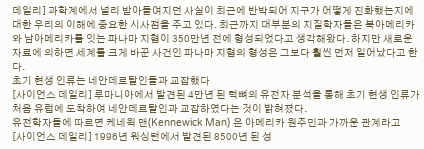데일리] 과학계에서 널리 받아들여지던 사실이 최근에 반박되어 지구가 어떻게 진화했는지에 대한 우리의 이해에 중요한 시사점을 주고 있다. 최근까지 대부분의 지질학자들은 북아메리카와 남아메리카를 잇는 파나마 지협이 350만년 전에 형성되었다고 생각해왔다. 하지만 새로운 자료에 의하면 세계를 크게 바꾼 사건인 파나마 지협의 형성은 그보다 훨씬 먼저 일어났다고 한다.
초기 현생 인류는 네안데르탈인들과 교잡했다
[사이언스 데일리] 루마니아에서 발견된 4만년 된 턱뼈의 유전자 분석을 통해 초기 현생 인류가 처음 유럽에 도착하여 네안데르탈인과 교잡하였다는 것이 밝혀졌다.
유전학자들에 따르면 케네윅 맨(Kennewick Man) 은 아메리카 원주민과 가까운 관계라고
[사이언스 데일리] 1996년 워싱턴에서 발견된 8500년 된 성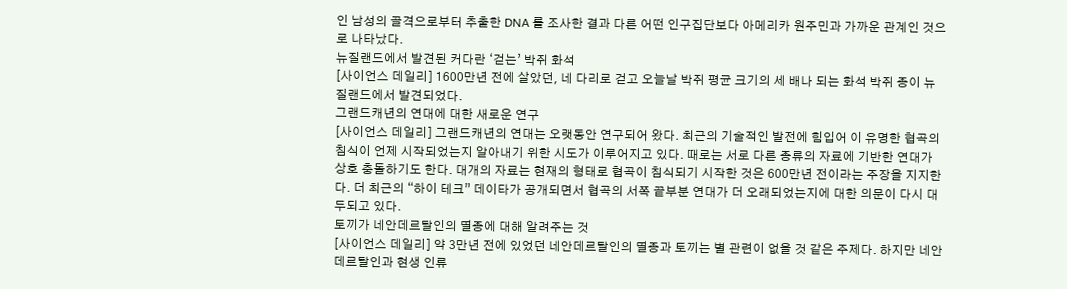인 남성의 골격으로부터 추출한 DNA 를 조사한 결과 다른 어떤 인구집단보다 아메리카 원주민과 가까운 관계인 것으로 나타났다.
뉴질랜드에서 발견된 커다란 ‘걷는’ 박쥐 화석
[사이언스 데일리] 1600만년 전에 살았던, 네 다리로 걷고 오늘날 박쥐 평균 크기의 세 배나 되는 화석 박쥐 종이 뉴질랜드에서 발견되었다.
그랜드캐년의 연대에 대한 새로운 연구
[사이언스 데일리] 그랜드캐년의 연대는 오랫동안 연구되어 왔다. 최근의 기술적인 발전에 힘입어 이 유명한 협곡의 침식이 언제 시작되었는지 알아내기 위한 시도가 이루어지고 있다. 때로는 서로 다른 종류의 자료에 기반한 연대가 상호 충돌하기도 한다. 대개의 자료는 현재의 형태로 협곡이 침식되기 시작한 것은 600만년 전이라는 주장을 지지한다. 더 최근의 “하이 테크” 데이타가 공개되면서 협곡의 서쪽 끝부분 연대가 더 오래되었는지에 대한 의문이 다시 대두되고 있다.
토끼가 네안데르탈인의 멸종에 대해 알려주는 것
[사이언스 데일리] 약 3만년 전에 있었던 네안데르탈인의 멸종과 토끼는 별 관련이 없을 것 같은 주제다. 하지만 네안데르탈인과 현생 인류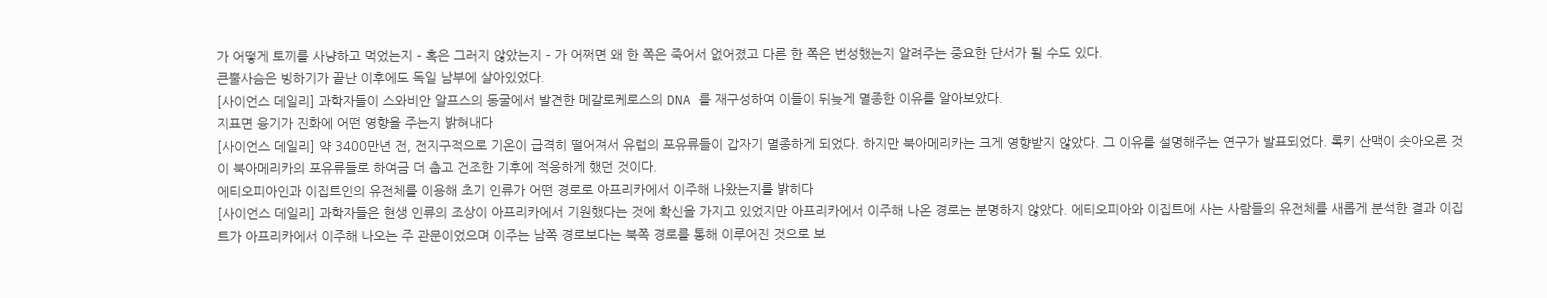가 어떻게 토끼를 사냥하고 먹었는지 – 혹은 그러지 않았는지 – 가 어쩌면 왜 한 쪽은 죽어서 없어졌고 다른 한 쪽은 번성했는지 알려주는 중요한 단서가 될 수도 있다.
큰뿔사슴은 빙하기가 끝난 이후에도 독일 남부에 살아있었다.
[사이언스 데일리] 과학자들이 스와비안 알프스의 동굴에서 발견한 메갈로케로스의 DNA 를 재구성하여 이들이 뒤늦게 멸종한 이유를 알아보았다.
지표면 융기가 진화에 어떤 영향을 주는지 밝혀내다
[사이언스 데일리] 약 3400만년 전, 전지구적으로 기온이 급격히 떨어져서 유럽의 포유류들이 갑자기 멸종하게 되었다. 하지만 북아메리카는 크게 영향받지 않았다. 그 이유를 설명해주는 연구가 발표되었다. 록키 산맥이 솟아오른 것이 북아메리카의 포유류들로 하여금 더 춥고 건조한 기후에 적응하게 했던 것이다.
에티오피아인과 이집트인의 유전체를 이용해 초기 인류가 어떤 경로로 아프리카에서 이주해 나왔는지를 밝히다
[사이언스 데일리] 과학자들은 현생 인류의 조상이 아프리카에서 기원했다는 것에 확신을 가지고 있었지만 아프리카에서 이주해 나온 경로는 분명하지 않았다. 에티오피아와 이집트에 사는 사람들의 유전체를 새롭게 분석한 결과 이집트가 아프리카에서 이주해 나오는 주 관문이었으며 이주는 남쪽 경로보다는 북쪽 경로를 통해 이루어진 것으로 보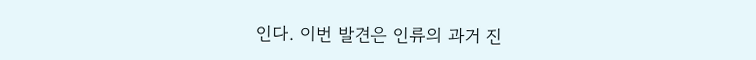인다. 이번 발견은 인류의 과거 진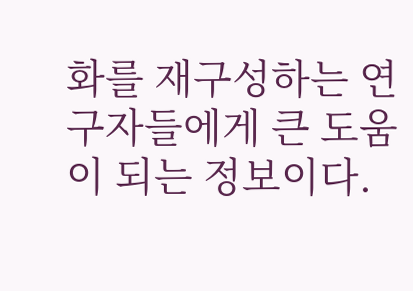화를 재구성하는 연구자들에게 큰 도움이 되는 정보이다.